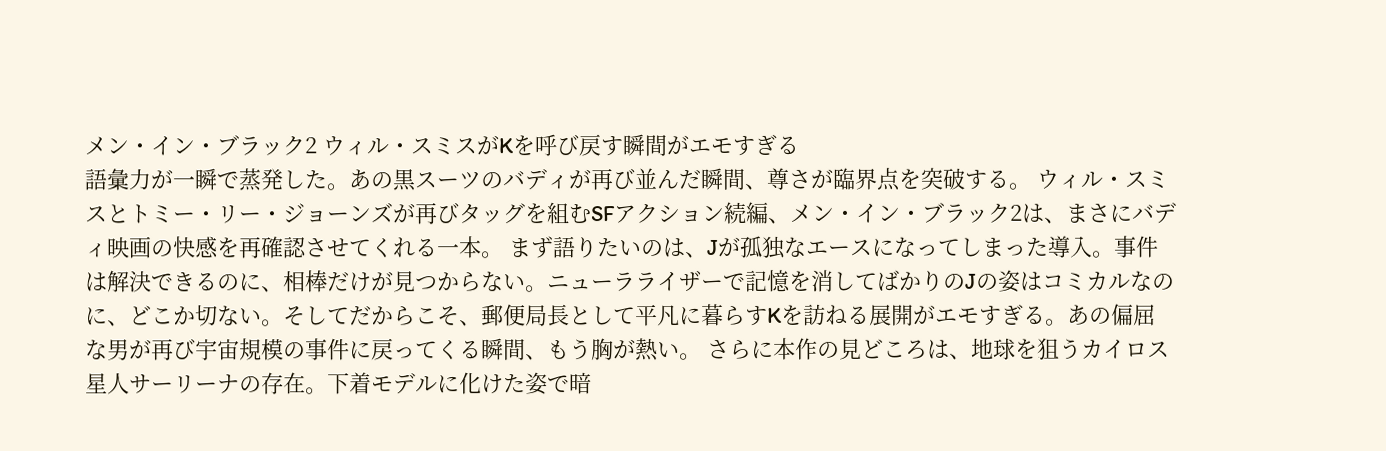メン・イン・ブラック2 ウィル・スミスがKを呼び戻す瞬間がエモすぎる
語彙力が一瞬で蒸発した。あの黒スーツのバディが再び並んだ瞬間、尊さが臨界点を突破する。 ウィル・スミスとトミー・リー・ジョーンズが再びタッグを組むSFアクション続編、メン・イン・ブラック2は、まさにバディ映画の快感を再確認させてくれる一本。 まず語りたいのは、Jが孤独なエースになってしまった導入。事件は解決できるのに、相棒だけが見つからない。ニューラライザーで記憶を消してばかりのJの姿はコミカルなのに、どこか切ない。そしてだからこそ、郵便局長として平凡に暮らすKを訪ねる展開がエモすぎる。あの偏屈な男が再び宇宙規模の事件に戻ってくる瞬間、もう胸が熱い。 さらに本作の見どころは、地球を狙うカイロス星人サーリーナの存在。下着モデルに化けた姿で暗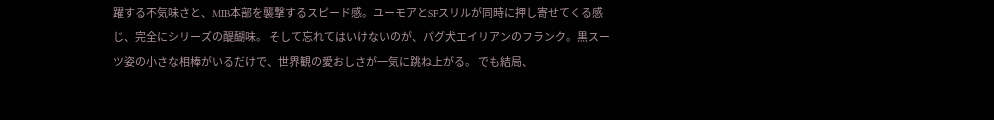躍する不気味さと、MIB本部を襲撃するスピード感。ユーモアとSFスリルが同時に押し寄せてくる感じ、完全にシリーズの醍醐味。 そして忘れてはいけないのが、パグ犬エイリアンのフランク。黒スーツ姿の小さな相棒がいるだけで、世界観の愛おしさが一気に跳ね上がる。 でも結局、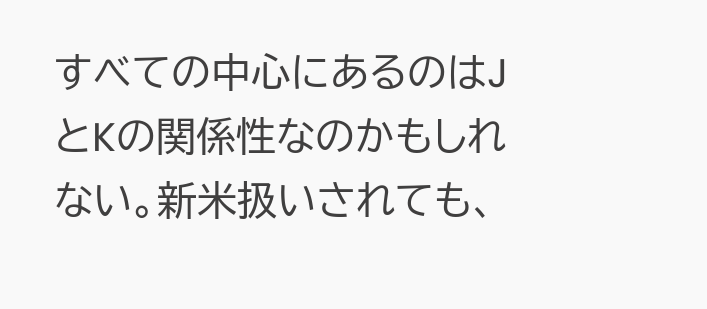すべての中心にあるのはJとKの関係性なのかもしれない。新米扱いされても、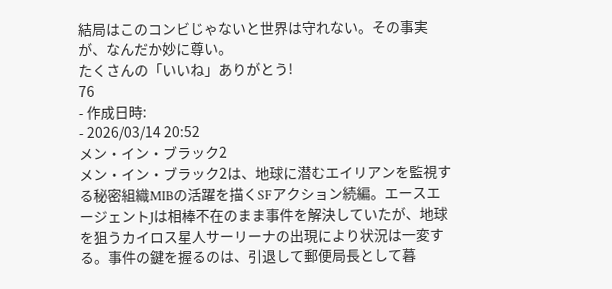結局はこのコンビじゃないと世界は守れない。その事実が、なんだか妙に尊い。
たくさんの「いいね」ありがとう!
76
- 作成日時:
- 2026/03/14 20:52
メン・イン・ブラック2
メン・イン・ブラック2は、地球に潜むエイリアンを監視する秘密組織MIBの活躍を描くSFアクション続編。エースエージェントJは相棒不在のまま事件を解決していたが、地球を狙うカイロス星人サーリーナの出現により状況は一変する。事件の鍵を握るのは、引退して郵便局長として暮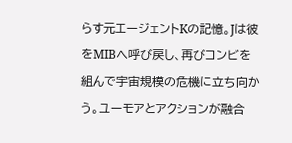らす元エージェントKの記憶。Jは彼をMIBへ呼び戻し、再びコンビを組んで宇宙規模の危機に立ち向かう。ユーモアとアクションが融合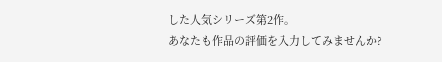した人気シリーズ第2作。
あなたも作品の評価を入力してみませんか?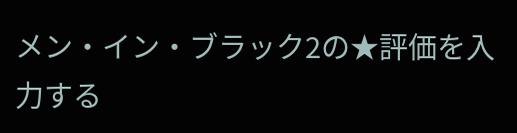メン・イン・ブラック2の★評価を入力する